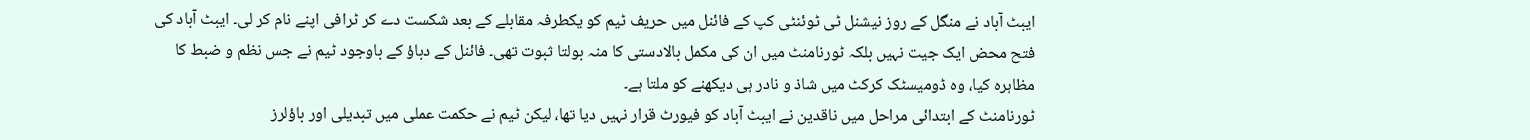ایبٹ آباد نے منگل کے روز نیشنل ٹی ٹوئنٹی کپ کے فائنل میں حریف ٹیم کو یکطرفہ مقابلے کے بعد شکست دے کر ٹرافی اپنے نام کر لی۔ ایبٹ آباد کی فتح محض ایک جیت نہیں بلکہ ٹورنامنٹ میں ان کی مکمل بالادستی کا منہ بولتا ثبوت تھی۔ فائنل کے دباؤ کے باوجود ٹیم نے جس نظم و ضبط کا مظاہرہ کیا، وہ ڈومیسٹک کرکٹ میں شاذ و نادر ہی دیکھنے کو ملتا ہے۔
ٹورنامنٹ کے ابتدائی مراحل میں ناقدین نے ایبٹ آباد کو فیورٹ قرار نہیں دیا تھا، لیکن ٹیم نے حکمت عملی میں تبدیلی اور باؤلرز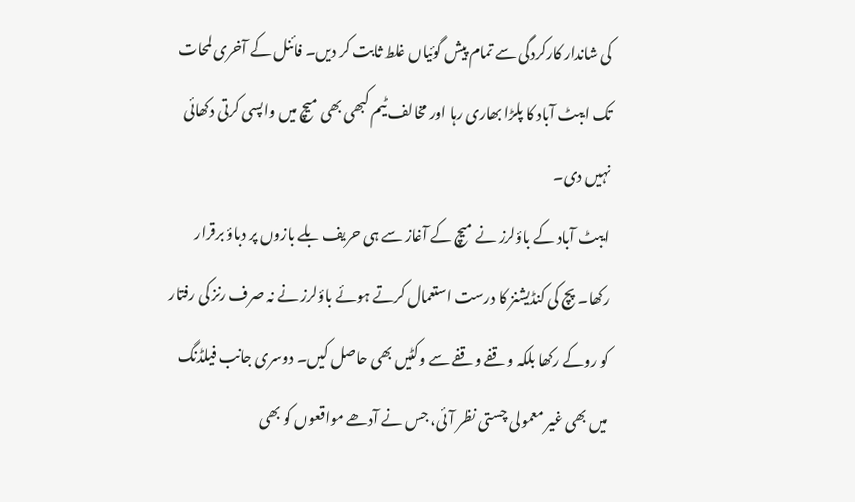کی شاندار کارکردگی سے تمام پیش گوئیاں غلط ثابت کر دیں۔ فائنل کے آخری لمحات تک ایبٹ آباد کا پلڑا بھاری رہا اور مخالف ٹیم کبھی بھی میچ میں واپسی کرتی دکھائی نہیں دی۔
ایبٹ آباد کے باؤلرز نے میچ کے آغاز سے ہی حریف بلے بازوں پر دباؤ برقرار رکھا۔ پچ کی کنڈیشنز کا درست استعمال کرتے ہوئے باؤلرز نے نہ صرف رنز کی رفتار کو روکے رکھا بلکہ وقفے وقفے سے وکٹیں بھی حاصل کیں۔ دوسری جانب فیلڈنگ میں بھی غیر معمولی چستی نظر آئی، جس نے آدھے مواقعوں کو بھی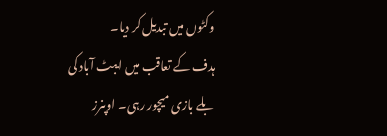وکٹوں میں تبدیل کر دیا۔
ہدف کے تعاقب میں ایبٹ آباد کی بلے بازی میچور رہی۔ اوپنرز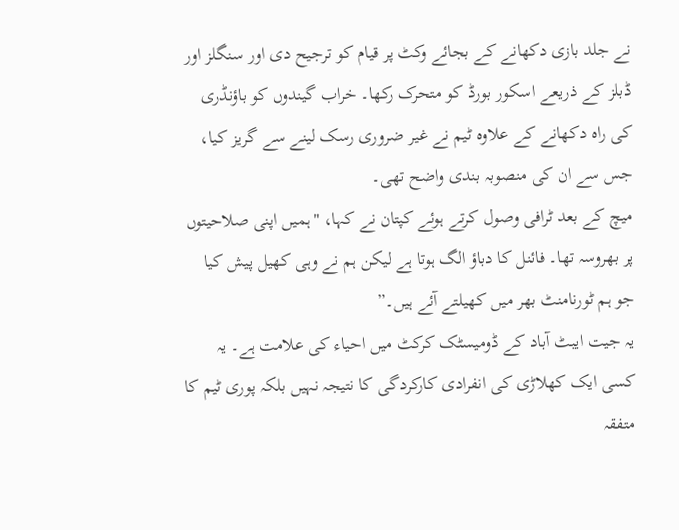نے جلد بازی دکھانے کے بجائے وکٹ پر قیام کو ترجیح دی اور سنگلز اور ڈبلز کے ذریعے اسکور بورڈ کو متحرک رکھا۔ خراب گیندوں کو باؤنڈری کی راہ دکھانے کے علاوہ ٹیم نے غیر ضروری رسک لینے سے گریز کیا، جس سے ان کی منصوبہ بندی واضح تھی۔
میچ کے بعد ٹرافی وصول کرتے ہوئے کپتان نے کہا، "ہمیں اپنی صلاحیتوں پر بھروسہ تھا۔ فائنل کا دباؤ الگ ہوتا ہے لیکن ہم نے وہی کھیل پیش کیا جو ہم ٹورنامنٹ بھر میں کھیلتے آئے ہیں۔”
یہ جیت ایبٹ آباد کے ڈومیسٹک کرکٹ میں احیاء کی علامت ہے۔ یہ کسی ایک کھلاڑی کی انفرادی کارکردگی کا نتیجہ نہیں بلکہ پوری ٹیم کا متفقہ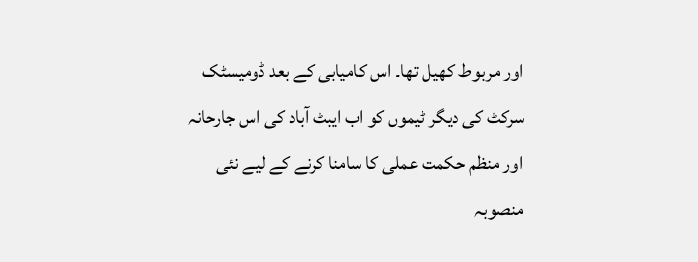اور مربوط کھیل تھا۔ اس کامیابی کے بعد ڈومیسٹک سرکٹ کی دیگر ٹیموں کو اب ایبٹ آباد کی اس جارحانہ اور منظم حکمت عملی کا سامنا کرنے کے لیے نئی منصوبہ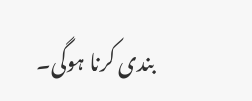بندی کرنا ہوگی۔